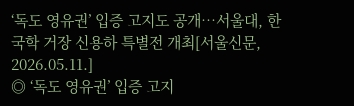‘독도 영유권’ 입증 고지도 공개…서울대, 한국학 거장 신용하 특별전 개최[서울신문, 2026.05.11.]
◎ ‘독도 영유권’ 입증 고지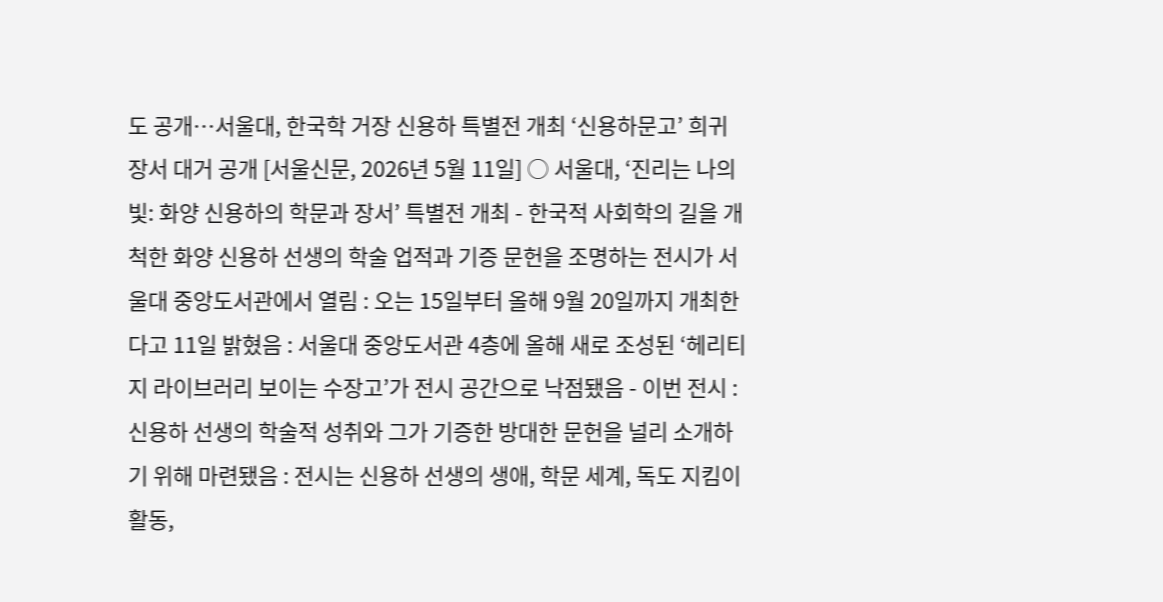도 공개…서울대, 한국학 거장 신용하 특별전 개최 ‘신용하문고’ 희귀 장서 대거 공개 [서울신문, 2026년 5월 11일] ○ 서울대, ‘진리는 나의 빛: 화양 신용하의 학문과 장서’ 특별전 개최 - 한국적 사회학의 길을 개척한 화양 신용하 선생의 학술 업적과 기증 문헌을 조명하는 전시가 서울대 중앙도서관에서 열림 : 오는 15일부터 올해 9월 20일까지 개최한다고 11일 밝혔음 : 서울대 중앙도서관 4층에 올해 새로 조성된 ‘헤리티지 라이브러리 보이는 수장고’가 전시 공간으로 낙점됐음 - 이번 전시 : 신용하 선생의 학술적 성취와 그가 기증한 방대한 문헌을 널리 소개하기 위해 마련됐음 : 전시는 신용하 선생의 생애, 학문 세계, 독도 지킴이 활동,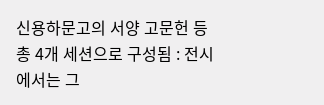신용하문고의 서양 고문헌 등 총 4개 세션으로 구성됨 : 전시에서는 그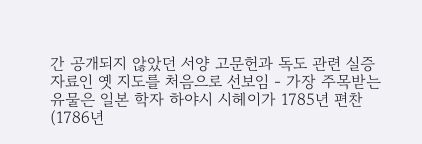간 공개되지 않았던 서양 고문헌과 독도 관련 실증 자료인 옛 지도를 처음으로 선보임 - 가장 주목받는 유물은 일본 학자 하야시 시헤이가 1785년 편찬(1786년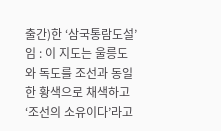출간)한 ‘삼국통람도설’임 : 이 지도는 울릉도와 독도를 조선과 동일한 황색으로 채색하고 ‘조선의 소유이다’라고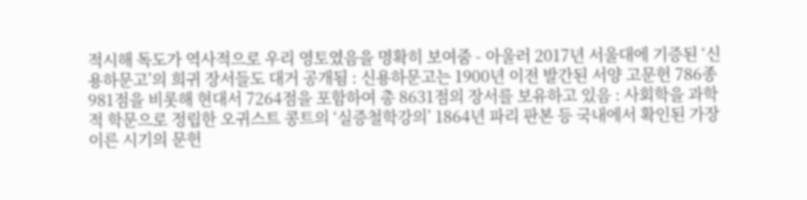적시해 독도가 역사적으로 우리 영토였음을 명확히 보여줌 - 아울러 2017년 서울대에 기증된 ‘신용하문고’의 희귀 장서들도 대거 공개됨 : 신용하문고는 1900년 이전 발간된 서양 고문헌 786종 981점을 비롯해 현대서 7264점을 포함하여 총 8631점의 장서를 보유하고 있음 : 사회학을 과학적 학문으로 정립한 오귀스트 콩트의 ‘실증철학강의’ 1864년 파리 판본 등 국내에서 확인된 가장 이른 시기의 문헌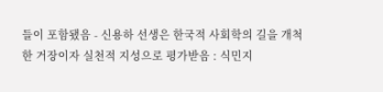들이 포함됐음 - 신용하 선생은 한국적 사회학의 길을 개척한 거장이자 실천적 지성으로 평가받음 : 식민지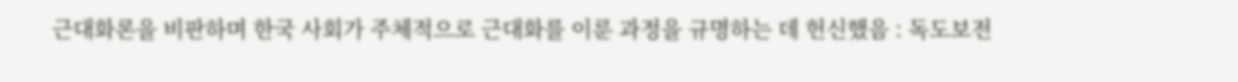근대화론을 비판하며 한국 사회가 주체적으로 근대화를 이룬 과정을 규명하는 데 헌신했음 : 독도보전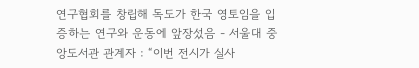연구협회를 창립해 독도가 한국 영토임을 입증하는 연구와 운동에 앞장섰음 - 서울대 중앙도서관 관계자 : “이번 전시가 실사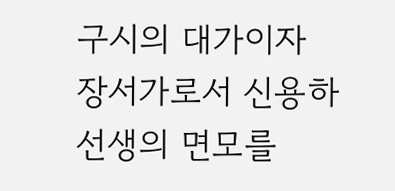구시의 대가이자 장서가로서 신용하 선생의 면모를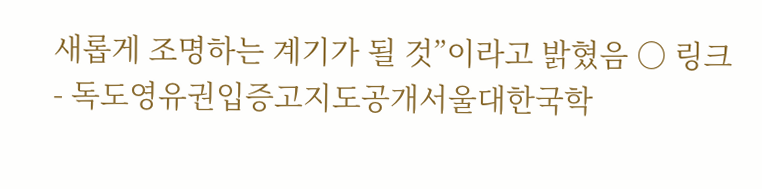새롭게 조명하는 계기가 될 것”이라고 밝혔음 ○ 링크 - 독도영유권입증고지도공개서울대한국학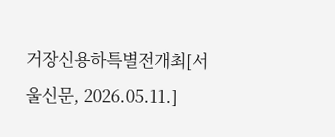거장신용하특별전개최[서울신문, 2026.05.11.]